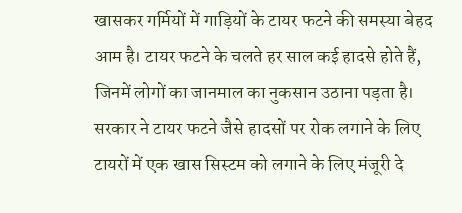खासकर गर्मियों में गाड़ियों के टायर फटने की समस्या बेहद आम है। टायर फटने के चलते हर साल कई हादसे होते हैं, जिनमें लोगों का जानमाल का नुकसान उठाना पड़ता है। सरकार ने टायर फटने जैसे हादसों पर रोक लगाने के लिए टायरों में एक खास सिस्टम को लगाने के लिए मंजूरी दे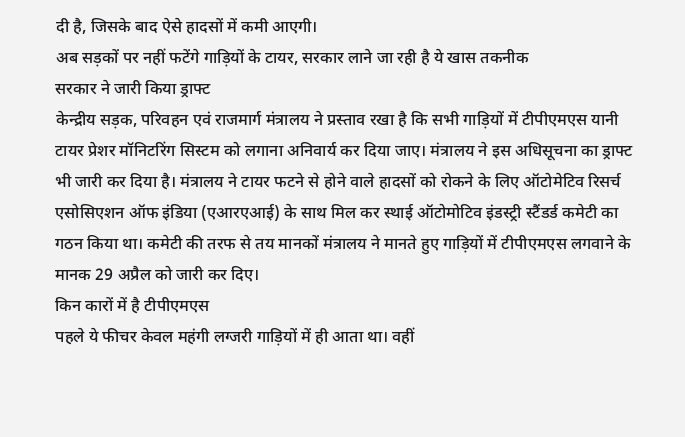दी है, जिसके बाद ऐसे हादसों में कमी आएगी।
अब सड़कों पर नहीं फटेंगे गाड़ियों के टायर, सरकार लाने जा रही है ये खास तकनीक
सरकार ने जारी किया ड्राफ्ट
केन्द्रीय सड़क, परिवहन एवं राजमार्ग मंत्रालय ने प्रस्ताव रखा है कि सभी गाड़ियों में टीपीएमएस यानी टायर प्रेशर मॉनिटरिंग सिस्टम को लगाना अनिवार्य कर दिया जाए। मंत्रालय ने इस अधिसूचना का ड्राफ्ट भी जारी कर दिया है। मंत्रालय ने टायर फटने से होने वाले हादसों को रोकने के लिए ऑटोमेटिव रिसर्च एसोसिएशन ऑफ इंडिया (एआरएआई) के साथ मिल कर स्थाई ऑटोमोटिव इंडस्ट्री स्टैंडर्ड कमेटी का गठन किया था। कमेटी की तरफ से तय मानकों मंत्रालय ने मानते हुए गाड़ियों में टीपीएमएस लगवाने के मानक 29 अप्रैल को जारी कर दिए।
किन कारों में है टीपीएमएस
पहले ये फीचर केवल महंगी लग्जरी गाड़ियों में ही आता था। वहीं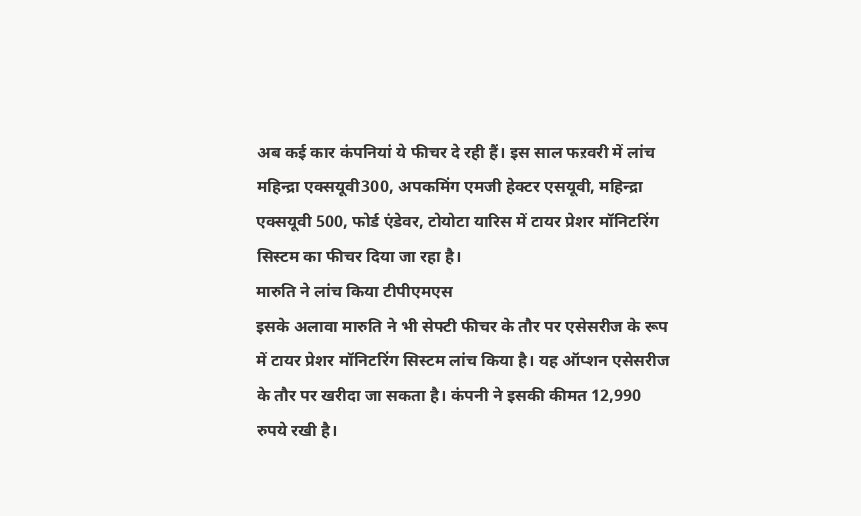अब कई कार कंपनियां ये फीचर दे रही हैं। इस साल फऱवरी में लांच महिन्द्रा एक्सयूवी300, अपकमिंग एमजी हेक्टर एसयूवी, महिन्द्रा एक्सयूवी 500, फोर्ड एंडेवर, टोयोटा यारिस में टायर प्रेशर मॉनिटरिंग सिस्टम का फीचर दिया जा रहा है।
मारुति ने लांच किया टीपीएमएस
इसके अलावा मारुति ने भी सेफ्टी फीचर के तौर पर एसेसरीज के रूप में टायर प्रेशर मॉनिटरिंग सिस्टम लांच किया है। यह ऑप्शन एसेसरीज के तौर पर खरीदा जा सकता है। कंपनी ने इसकी कीमत 12,990 रुपये रखी है।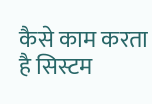कैसे काम करता है सिस्टम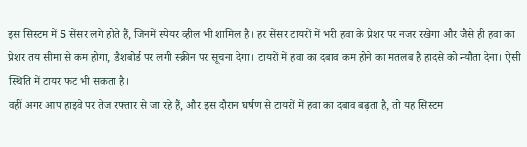इस सिस्टम में 5 सेंसर लगे होते हैं, जिनमें स्पेयर व्हील भी शामिल है। हर सेंसर टायरों में भरी हवा के प्रेशर पर नजर रखेगा और जैसे ही हवा का प्रेशर तय सीमा से कम होगा, डैशबोर्ड पर लगी स्क्रीन पर सूचना देगा। टायरों में हवा का दबाव कम होने का मतलब है हादसे को न्यौता देना। ऐसी स्थिति में टायर फट भी सकता है।
वहीं अगर आप हाइवे पर तेज रफ्तार से जा रहे हैं, और इस दौरान घर्षण से टायरों में हवा का दबाव बढ़ता है, तो यह सिस्टम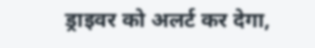ड्राइवर को अलर्ट कर देगा,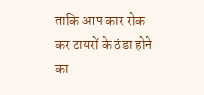ताकि आप कार रोक कर टायरों के ठंडा होने का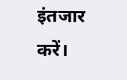इंतजार करें।